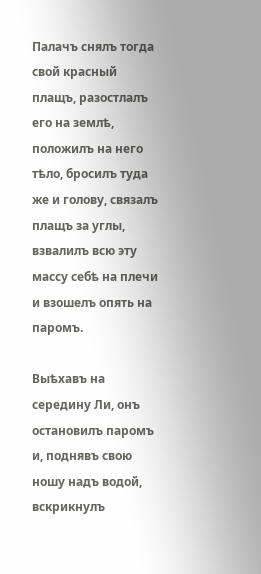Палачъ снялъ тогда свой красный плащъ, разостлалъ его на землѣ, положилъ на него тѣло, бросилъ туда же и голову, связалъ плащъ за углы, взвалилъ всю эту массу себѣ на плечи и взошелъ опять на паромъ.

Выѣхавъ на середину Ли, онъ остановилъ паромъ и, поднявъ свою ношу надъ водой, вскрикнулъ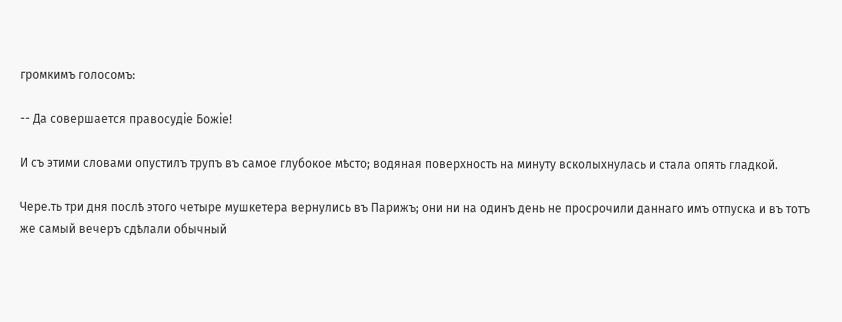громкимъ голосомъ:

-- Да совершается правосудіе Божіе!

И съ этими словами опустилъ трупъ въ самое глубокое мѣсто; водяная поверхность на минуту всколыхнулась и стала опять гладкой.

Чере.ть три дня послѣ этого четыре мушкетера вернулись въ Парижъ; они ни на одинъ день не просрочили даннаго имъ отпуска и въ тотъ же самый вечеръ сдѣлали обычный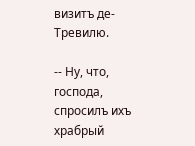визитъ де-Тревилю.

-- Ну, что, господа, спросилъ ихъ храбрый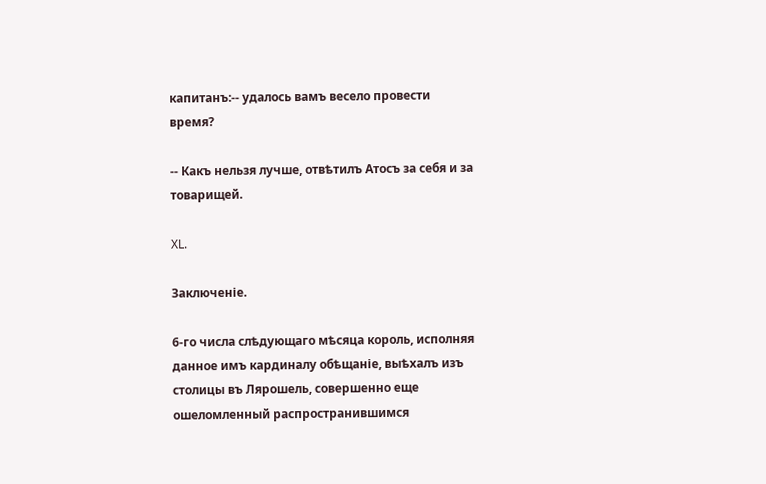капитанъ:-- удалось вамъ весело провести время?

-- Какъ нельзя лучше, отвѣтилъ Атосъ за себя и за товарищей.

XL.

Заключеніе.

6-го числа слѣдующаго мѣсяца король, исполняя данное имъ кардиналу обѣщаніе, выѣхалъ изъ столицы въ Лярошель, совершенно еще ошеломленный распространившимся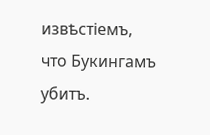извѣстіемъ, что Букингамъ убитъ.